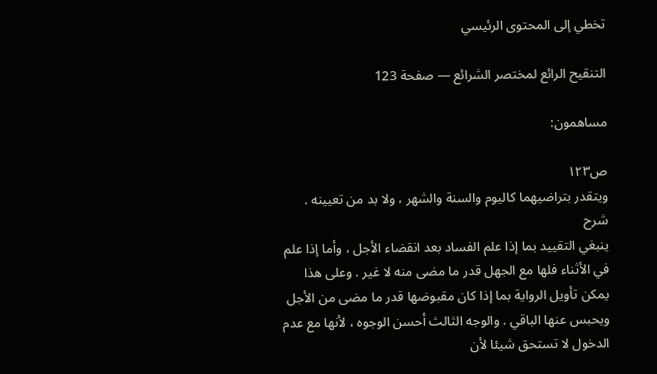تخطي إلى المحتوى الرئيسي

التنقيح الرائع لمختصر الشرائع — صفحة 123

مساهمون:

ص١٢٣
ويتقدر بتراضيهما كاليوم والسنة والشهر ، ولا بد من تعيينه .
شرح
ينبغي التقييد بما إذا علم الفساد بعد انقضاء الأجل ، وأما إذا علم في الأثناء فلها مع الجهل قدر ما مضى منه لا غير . وعلى هذا يمكن تأويل الرواية بما إذا كان مقبوضها قدر ما مضى من الأجل ويحبس عنها الباقي . والوجه الثالث أحسن الوجوه ، لأنها مع عدم الدخول لا تستحق شيئا لأن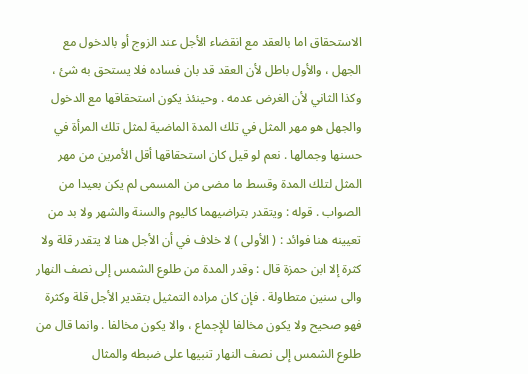الاستحقاق اما بالعقد مع انقضاء الأجل عند الزوج أو بالدخول مع الجهل ، والأول باطل لأن العقد قد بان فساده فلا يستحق به شئ ، وكذا الثاني لأن الغرض عدمه . وحينئذ يكون استحقاقها مع الدخول والجهل هو مهر المثل في تلك المدة الماضية لمثل تلك المرأة في حسنها وجمالها . نعم لو قيل كان استحقاقها أقل الأمرين من مهر المثل لتلك المدة وقسط ما مضى من المسمى لم يكن بعيدا من الصواب . قوله : ويتقدر بتراضيهما كاليوم والسنة والشهر ولا بد من تعيينه هنا فوائد : ( الأولى ) لا خلاف في أن الأجل هنا لا يتقدر قلة ولا كثرة إلا ابن حمزة قال : وقدر المدة من طلوع الشمس إلى نصف النهار والى سنين متطاولة . فإن كان مراده التمثيل بتقدير الأجل قلة وكثرة فهو صحيح ولا يكون مخالفا للإجماع ، والا يكون مخالفا . وانما قال من طلوع الشمس إلى نصف النهار تنبيها على ضبطه والمثال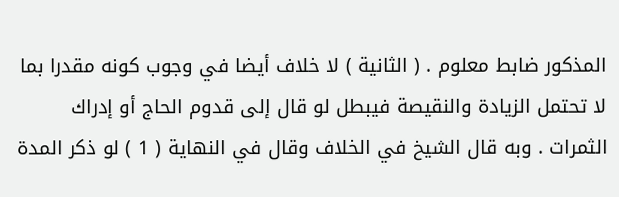المذكور ضابط معلوم . ( الثانية ) لا خلاف أيضا في وجوب كونه مقدرا بما لا تحتمل الزيادة والنقيصة فيبطل لو قال إلى قدوم الحاج أو إدراك الثمرات . وبه قال الشيخ في الخلاف وقال في النهاية ( 1 ) لو ذكر المدة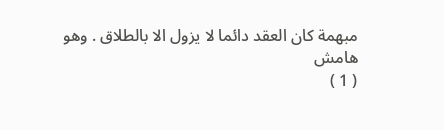مبهمة كان العقد دائما لا يزول الا بالطلاق . وهو
هامش
( 1 )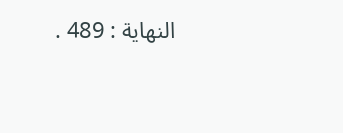النهاية : 489 .